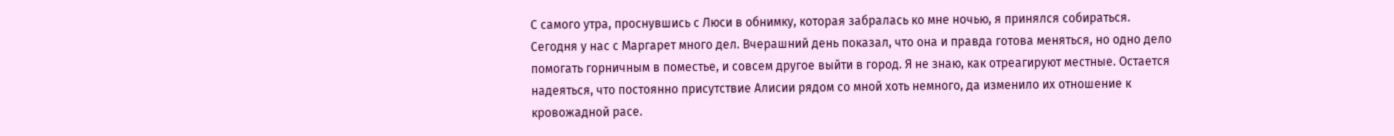С самого утра, проснувшись с Люси в обнимку, которая забралась ко мне ночью, я принялся собираться. Сегодня у нас с Маргарет много дел. Вчерашний день показал, что она и правда готова меняться, но одно дело помогать горничным в поместье, и совсем другое выйти в город. Я не знаю, как отреагируют местные. Остается надеяться, что постоянно присутствие Алисии рядом со мной хоть немного, да изменило их отношение к кровожадной расе.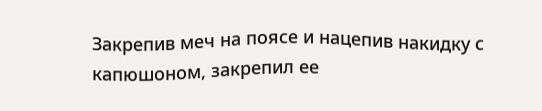Закрепив меч на поясе и нацепив накидку с капюшоном, закрепил ее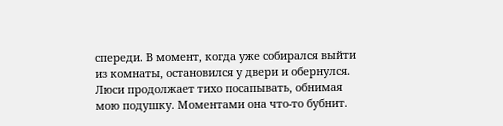спереди. В момент, когда уже собирался выйти из комнаты, остановился у двери и обернулся. Люси продолжает тихо посапывать, обнимая мою подушку. Моментами она что-то бубнит.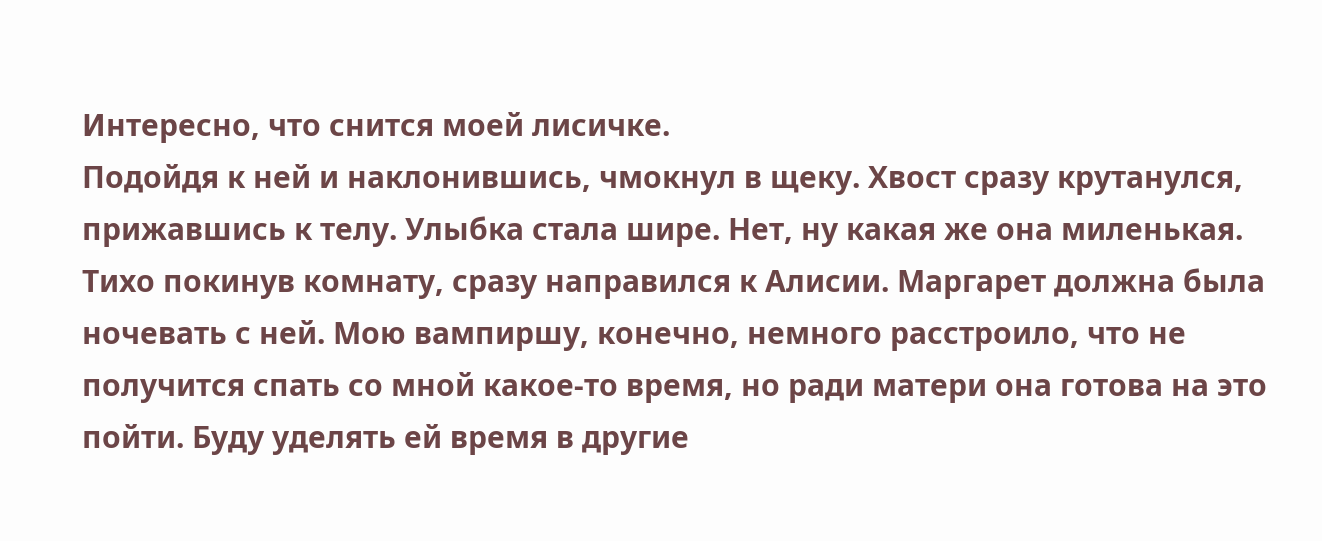Интересно, что снится моей лисичке.
Подойдя к ней и наклонившись, чмокнул в щеку. Хвост сразу крутанулся, прижавшись к телу. Улыбка стала шире. Нет, ну какая же она миленькая.
Тихо покинув комнату, сразу направился к Алисии. Маргарет должна была ночевать с ней. Мою вампиршу, конечно, немного расстроило, что не получится спать со мной какое-то время, но ради матери она готова на это пойти. Буду уделять ей время в другие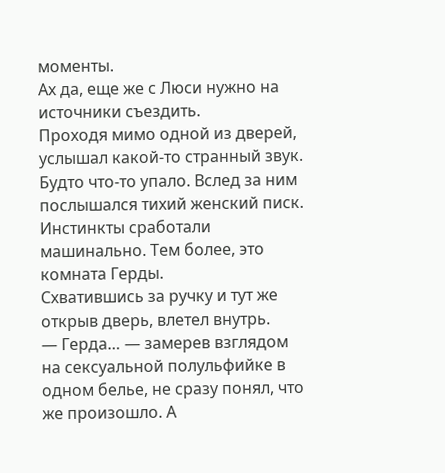моменты.
Ах да, еще же с Люси нужно на источники съездить.
Проходя мимо одной из дверей, услышал какой-то странный звук. Будто что-то упало. Вслед за ним послышался тихий женский писк. Инстинкты сработали машинально. Тем более, это комната Герды.
Схватившись за ручку и тут же открыв дверь, влетел внутрь.
— Герда… — замерев взглядом на сексуальной полульфийке в одном белье, не сразу понял, что же произошло. А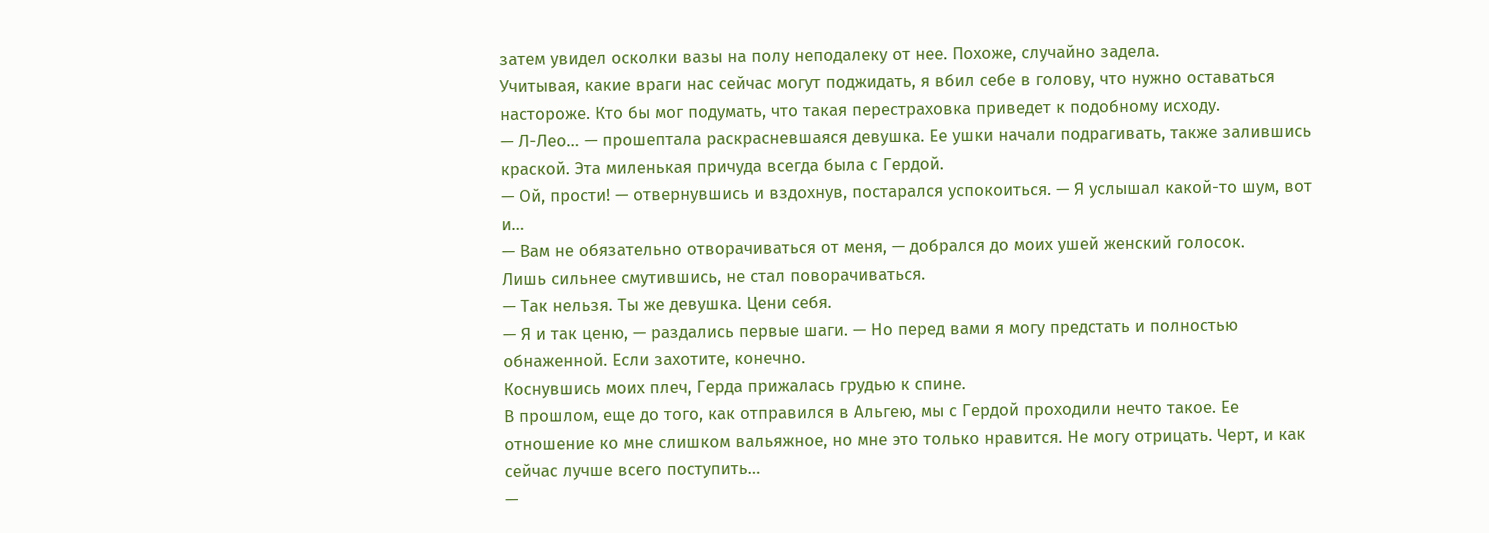затем увидел осколки вазы на полу неподалеку от нее. Похоже, случайно задела.
Учитывая, какие враги нас сейчас могут поджидать, я вбил себе в голову, что нужно оставаться настороже. Кто бы мог подумать, что такая перестраховка приведет к подобному исходу.
— Л-Лео… — прошептала раскрасневшаяся девушка. Ее ушки начали подрагивать, также залившись краской. Эта миленькая причуда всегда была с Гердой.
— Ой, прости! — отвернувшись и вздохнув, постарался успокоиться. — Я услышал какой-то шум, вот и…
— Вам не обязательно отворачиваться от меня, — добрался до моих ушей женский голосок.
Лишь сильнее смутившись, не стал поворачиваться.
— Так нельзя. Ты же девушка. Цени себя.
— Я и так ценю, — раздались первые шаги. — Но перед вами я могу предстать и полностью обнаженной. Если захотите, конечно.
Коснувшись моих плеч, Герда прижалась грудью к спине.
В прошлом, еще до того, как отправился в Альгею, мы с Гердой проходили нечто такое. Ее отношение ко мне слишком вальяжное, но мне это только нравится. Не могу отрицать. Черт, и как сейчас лучше всего поступить…
—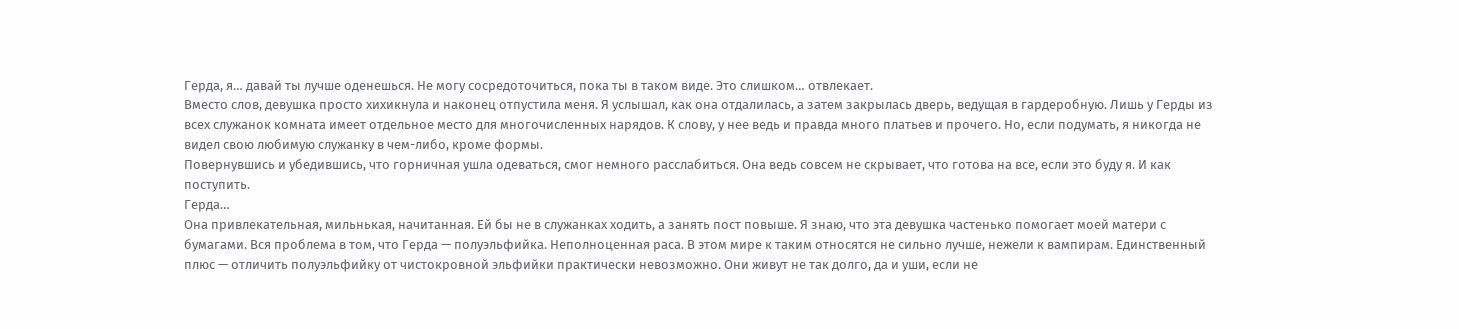Герда, я… давай ты лучше оденешься. Не могу сосредоточиться, пока ты в таком виде. Это слишком… отвлекает.
Вместо слов, девушка просто хихикнула и наконец отпустила меня. Я услышал, как она отдалилась, а затем закрылась дверь, ведущая в гардеробную. Лишь у Герды из всех служанок комната имеет отдельное место для многочисленных нарядов. К слову, у нее ведь и правда много платьев и прочего. Но, если подумать, я никогда не видел свою любимую служанку в чем-либо, кроме формы.
Повернувшись и убедившись, что горничная ушла одеваться, смог немного расслабиться. Она ведь совсем не скрывает, что готова на все, если это буду я. И как поступить.
Герда…
Она привлекательная, мильнькая, начитанная. Ей бы не в служанках ходить, а занять пост повыше. Я знаю, что эта девушка частенько помогает моей матери с бумагами. Вся проблема в том, что Герда — полуэльфийка. Неполноценная раса. В этом мире к таким относятся не сильно лучше, нежели к вампирам. Единственный плюс — отличить полуэльфийку от чистокровной эльфийки практически невозможно. Они живут не так долго, да и уши, если не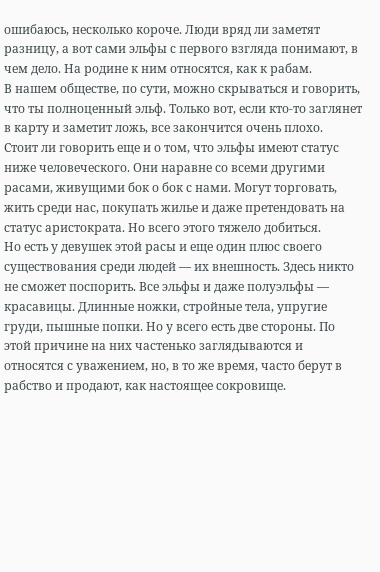ошибаюсь, несколько короче. Люди вряд ли заметят разницу, а вот сами эльфы с первого взгляда понимают, в чем дело. На родине к ним относятся, как к рабам.
В нашем обществе, по сути, можно скрываться и говорить, что ты полноценный эльф. Только вот, если кто-то заглянет в карту и заметит ложь, все закончится очень плохо.
Стоит ли говорить еще и о том, что эльфы имеют статус ниже человеческого. Они наравне со всеми другими расами, живущими бок о бок с нами. Могут торговать, жить среди нас, покупать жилье и даже претендовать на статус аристократа. Но всего этого тяжело добиться.
Но есть у девушек этой расы и еще один плюс своего существования среди людей — их внешность. Здесь никто не сможет поспорить. Все эльфы и даже полуэльфы — красавицы. Длинные ножки, стройные тела, упругие груди, пышные попки. Но у всего есть две стороны. По этой причине на них частенько заглядываются и относятся с уважением, но, в то же время, часто берут в рабство и продают, как настоящее сокровище.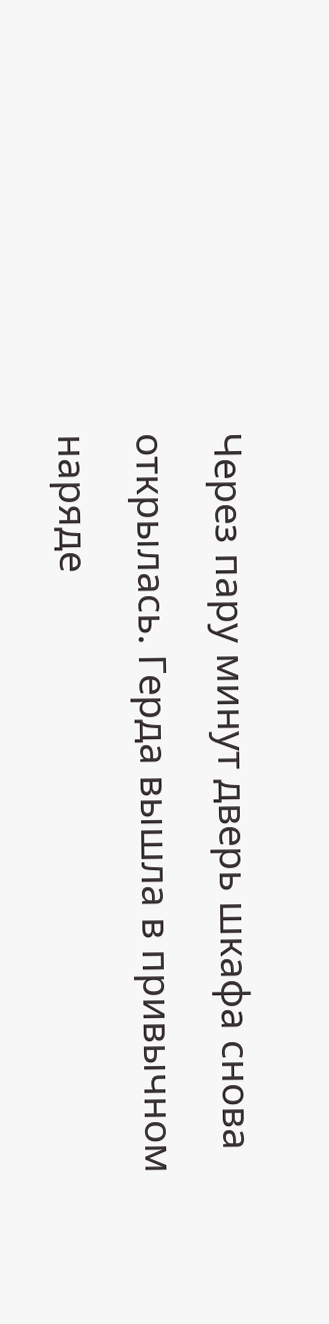Через пару минут дверь шкафа снова открылась. Герда вышла в привычном наряде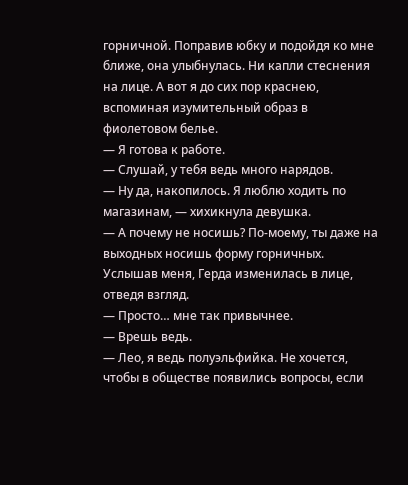горничной. Поправив юбку и подойдя ко мне ближе, она улыбнулась. Ни капли стеснения на лице. А вот я до сих пор краснею, вспоминая изумительный образ в фиолетовом белье.
— Я готова к работе.
— Слушай, у тебя ведь много нарядов.
— Ну да, накопилось. Я люблю ходить по магазинам, — хихикнула девушка.
— А почему не носишь? По-моему, ты даже на выходных носишь форму горничных.
Услышав меня, Герда изменилась в лице, отведя взгляд.
— Просто… мне так привычнее.
— Врешь ведь.
— Лео, я ведь полуэльфийка. Не хочется, чтобы в обществе появились вопросы, если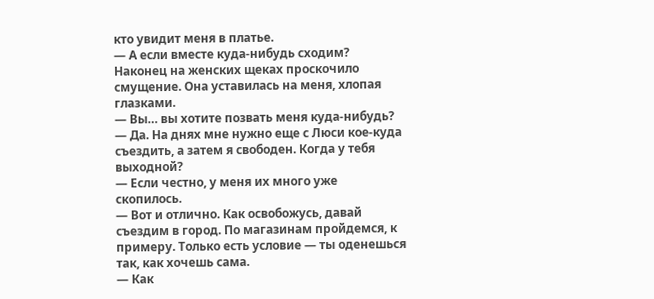кто увидит меня в платье.
— А если вместе куда-нибудь сходим?
Наконец на женских щеках проскочило смущение. Она уставилась на меня, хлопая глазками.
— Вы… вы хотите позвать меня куда-нибудь?
— Да. На днях мне нужно еще с Люси кое-куда съездить, а затем я свободен. Когда у тебя выходной?
— Если честно, у меня их много уже скопилось.
— Вот и отлично. Как освобожусь, давай съездим в город. По магазинам пройдемся, к примеру. Только есть условие — ты оденешься так, как хочешь сама.
— Как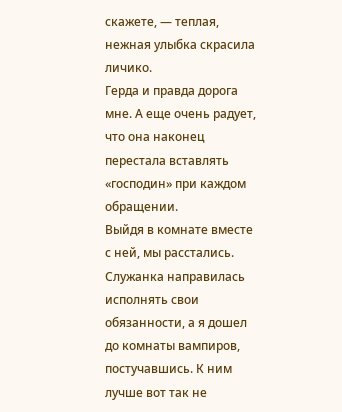скажете, — теплая, нежная улыбка скрасила личико.
Герда и правда дорога мне. А еще очень радует, что она наконец перестала вставлять «господин» при каждом обращении.
Выйдя в комнате вместе с ней, мы расстались. Служанка направилась исполнять свои обязанности, а я дошел до комнаты вампиров, постучавшись. К ним лучше вот так не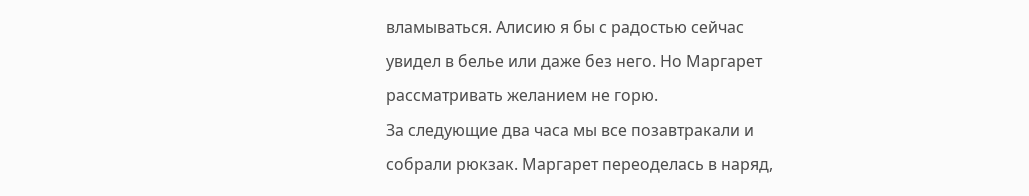вламываться. Алисию я бы с радостью сейчас увидел в белье или даже без него. Но Маргарет рассматривать желанием не горю.
За следующие два часа мы все позавтракали и собрали рюкзак. Маргарет переоделась в наряд,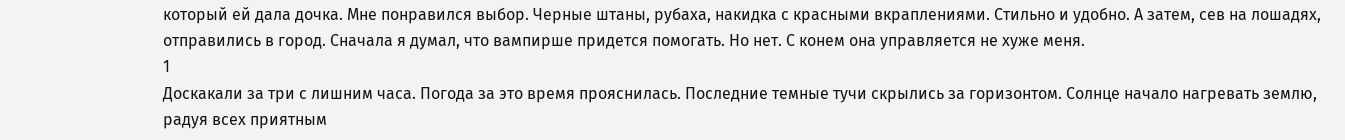который ей дала дочка. Мне понравился выбор. Черные штаны, рубаха, накидка с красными вкраплениями. Стильно и удобно. А затем, сев на лошадях, отправились в город. Сначала я думал, что вампирше придется помогать. Но нет. С конем она управляется не хуже меня.
1
Доскакали за три с лишним часа. Погода за это время прояснилась. Последние темные тучи скрылись за горизонтом. Солнце начало нагревать землю, радуя всех приятным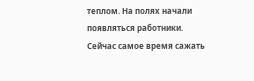теплом. На полях начали появляться работники. Сейчас самое время сажать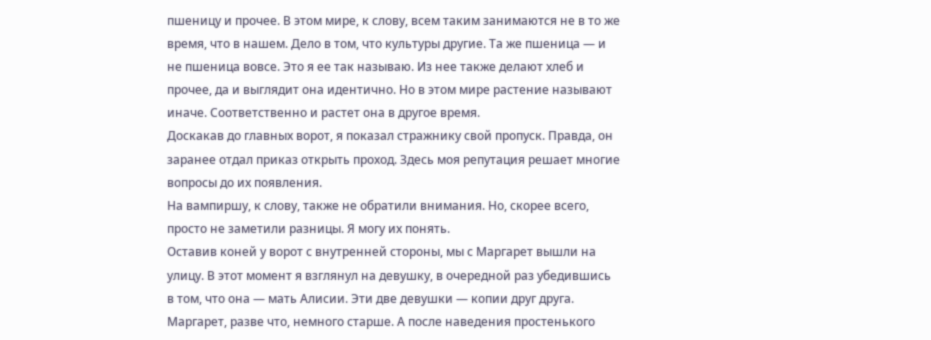пшеницу и прочее. В этом мире, к слову, всем таким занимаются не в то же время, что в нашем. Дело в том, что культуры другие. Та же пшеница — и не пшеница вовсе. Это я ее так называю. Из нее также делают хлеб и прочее, да и выглядит она идентично. Но в этом мире растение называют иначе. Соответственно и растет она в другое время.
Доскакав до главных ворот, я показал стражнику свой пропуск. Правда, он заранее отдал приказ открыть проход. Здесь моя репутация решает многие вопросы до их появления.
На вампиршу, к слову, также не обратили внимания. Но, скорее всего, просто не заметили разницы. Я могу их понять.
Оставив коней у ворот с внутренней стороны, мы с Маргарет вышли на улицу. В этот момент я взглянул на девушку, в очередной раз убедившись в том, что она — мать Алисии. Эти две девушки — копии друг друга. Маргарет, разве что, немного старше. А после наведения простенького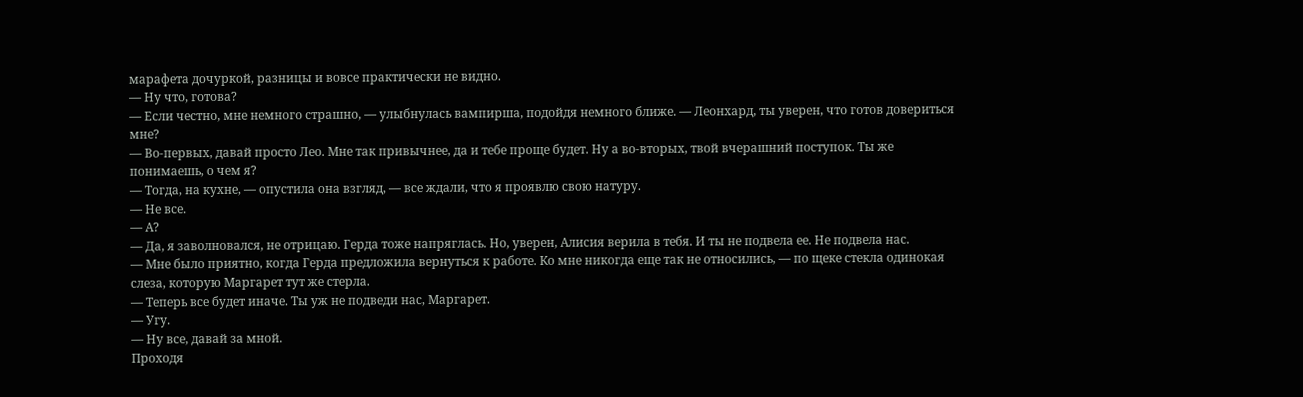марафета дочуркой, разницы и вовсе практически не видно.
— Ну что, готова?
— Если честно, мне немного страшно, — улыбнулась вампирша, подойдя немного ближе. — Леонхард, ты уверен, что готов довериться мне?
— Во-первых, давай просто Лео. Мне так привычнее, да и тебе проще будет. Ну а во-вторых, твой вчерашний поступок. Ты же понимаешь, о чем я?
— Тогда, на кухне, — опустила она взгляд, — все ждали, что я проявлю свою натуру.
— Не все.
— А?
— Да, я заволновался, не отрицаю. Герда тоже напряглась. Но, уверен, Алисия верила в тебя. И ты не подвела ее. Не подвела нас.
— Мне было приятно, когда Герда предложила вернуться к работе. Ко мне никогда еще так не относились, — по щеке стекла одинокая слеза, которую Маргарет тут же стерла.
— Теперь все будет иначе. Ты уж не подведи нас, Маргарет.
— Угу.
— Ну все, давай за мной.
Проходя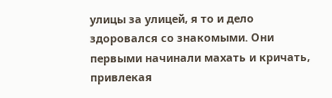улицы за улицей, я то и дело здоровался со знакомыми. Они первыми начинали махать и кричать, привлекая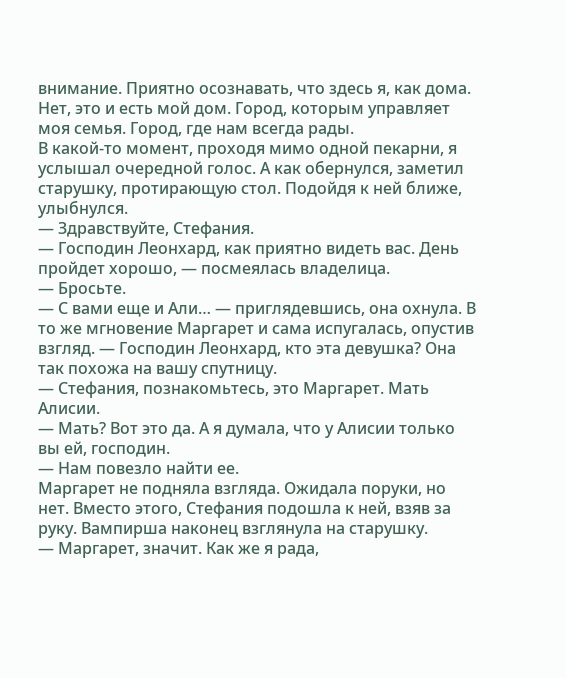внимание. Приятно осознавать, что здесь я, как дома. Нет, это и есть мой дом. Город, которым управляет моя семья. Город, где нам всегда рады.
В какой-то момент, проходя мимо одной пекарни, я услышал очередной голос. А как обернулся, заметил старушку, протирающую стол. Подойдя к ней ближе, улыбнулся.
— Здравствуйте, Стефания.
— Господин Леонхард, как приятно видеть вас. День пройдет хорошо, — посмеялась владелица.
— Бросьте.
— С вами еще и Али… — приглядевшись, она охнула. В то же мгновение Маргарет и сама испугалась, опустив взгляд. — Господин Леонхард, кто эта девушка? Она так похожа на вашу спутницу.
— Стефания, познакомьтесь, это Маргарет. Мать Алисии.
— Мать? Вот это да. А я думала, что у Алисии только вы ей, господин.
— Нам повезло найти ее.
Маргарет не подняла взгляда. Ожидала поруки, но нет. Вместо этого, Стефания подошла к ней, взяв за руку. Вампирша наконец взглянула на старушку.
— Маргарет, значит. Как же я рада,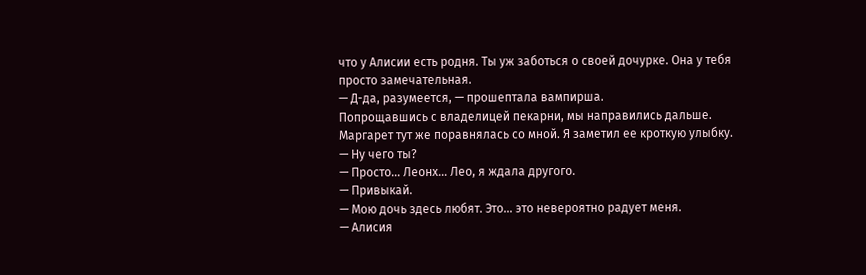что у Алисии есть родня. Ты уж заботься о своей дочурке. Она у тебя просто замечательная.
— Д-да, разумеется, — прошептала вампирша.
Попрощавшись с владелицей пекарни, мы направились дальше. Маргарет тут же поравнялась со мной. Я заметил ее кроткую улыбку.
— Ну чего ты?
— Просто… Леонх… Лео, я ждала другого.
— Привыкай.
— Мою дочь здесь любят. Это… это невероятно радует меня.
— Алисия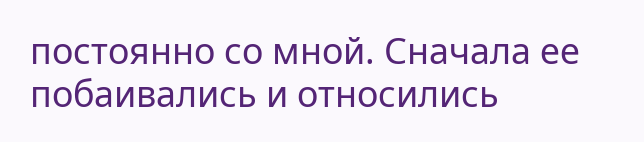постоянно со мной. Сначала ее побаивались и относились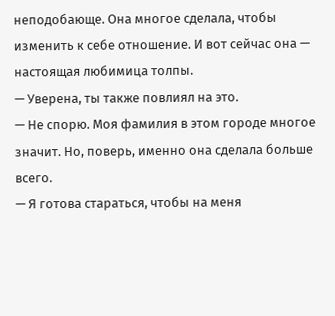неподобающе. Она многое сделала, чтобы изменить к себе отношение. И вот сейчас она — настоящая любимица толпы.
— Уверена, ты также повлиял на это.
— Не спорю. Моя фамилия в этом городе многое значит. Но, поверь, именно она сделала больше всего.
— Я готова стараться, чтобы на меня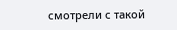смотрели с такой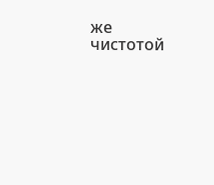же чистотой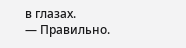в глазах.
— Правильно.